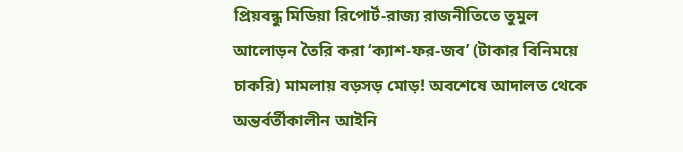প্রিয়বন্ধু মিডিয়া রিপোর্ট-রাজ্য রাজনীতিতে তুমুল আলোড়ন তৈরি করা ‘ক্যাশ-ফর-জব’ (টাকার বিনিময়ে চাকরি) মামলায় বড়সড় মোড়! অবশেষে আদালত থেকে অন্তর্বর্তীকালীন আইনি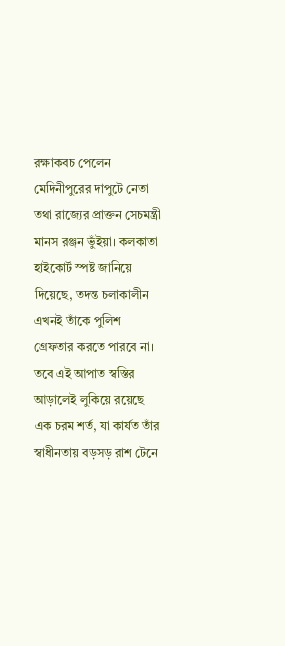রক্ষাকবচ পেলেন মেদিনীপুরের দাপুটে নেতা তথা রাজ্যের প্রাক্তন সেচমন্ত্রী মানস রঞ্জন ভুঁইয়া। কলকাতা হাইকোর্ট স্পষ্ট জানিয়ে দিয়েছে, তদন্ত চলাকালীন এখনই তাঁকে পুলিশ গ্রেফতার করতে পারবে না। তবে এই আপাত স্বস্তির আড়ালেই লুকিয়ে রয়েছে এক চরম শর্ত, যা কার্যত তাঁর স্বাধীনতায় বড়সড় রাশ টেনে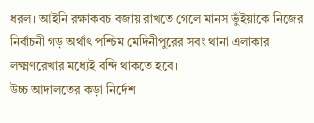ধরল। আইনি রক্ষাকবচ বজায় রাখতে গেলে মানস ভুঁইয়াকে নিজের নির্বাচনী গড় অর্থাৎ পশ্চিম মেদিনীপুরের সবং থানা এলাকার লক্ষ্মণরেখার মধ্যেই বন্দি থাকতে হবে।
উচ্চ আদালতের কড়া নির্দেশ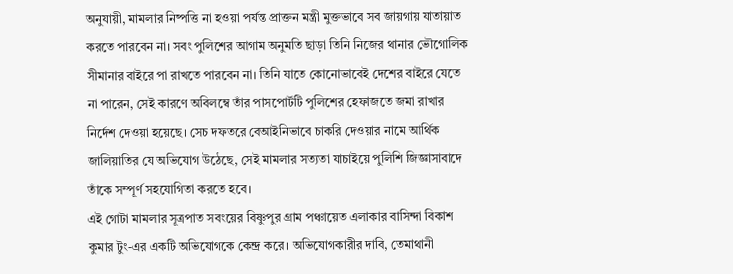অনুযায়ী, মামলার নিষ্পত্তি না হওয়া পর্যন্ত প্রাক্তন মন্ত্রী মুক্তভাবে সব জায়গায় যাতায়াত করতে পারবেন না। সবং পুলিশের আগাম অনুমতি ছাড়া তিনি নিজের থানার ভৌগোলিক সীমানার বাইরে পা রাখতে পারবেন না। তিনি যাতে কোনোভাবেই দেশের বাইরে যেতে না পারেন, সেই কারণে অবিলম্বে তাঁর পাসপোর্টটি পুলিশের হেফাজতে জমা রাখার নির্দেশ দেওয়া হয়েছে। সেচ দফতরে বেআইনিভাবে চাকরি দেওয়ার নামে আর্থিক জালিয়াতির যে অভিযোগ উঠেছে, সেই মামলার সত্যতা যাচাইয়ে পুলিশি জিজ্ঞাসাবাদে তাঁকে সম্পূর্ণ সহযোগিতা করতে হবে।
এই গোটা মামলার সূত্রপাত সবংয়ের বিষ্ণুপুর গ্রাম পঞ্চায়েত এলাকার বাসিন্দা বিকাশ কুমার টুং-এর একটি অভিযোগকে কেন্দ্র করে। অভিযোগকারীর দাবি, তেমাথানী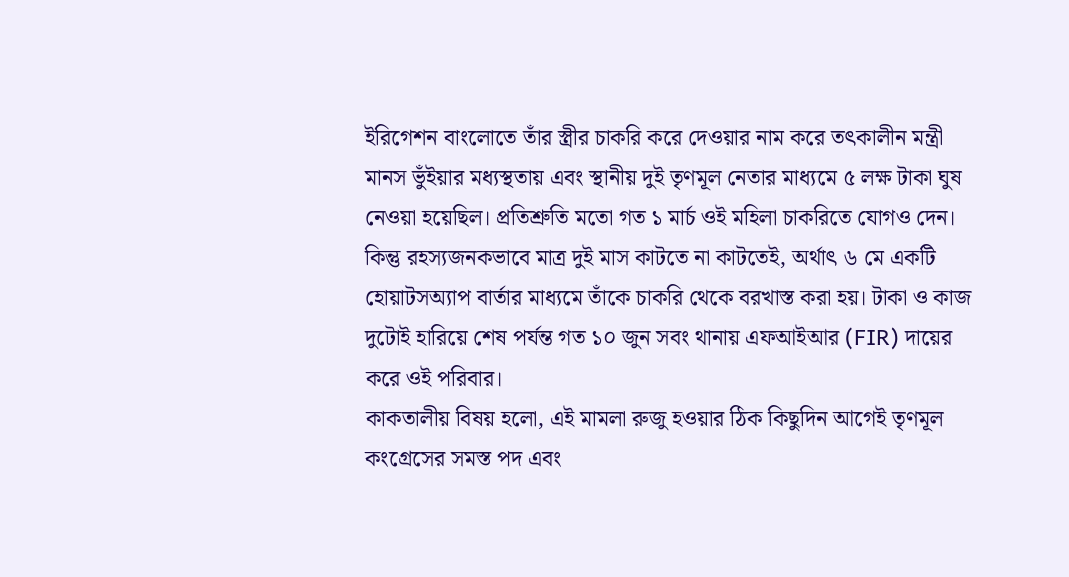ইরিগেশন বাংলোতে তাঁর স্ত্রীর চাকরি করে দেওয়ার নাম করে তৎকালীন মন্ত্রী মানস ভুঁইয়ার মধ্যস্থতায় এবং স্থানীয় দুই তৃণমূল নেতার মাধ্যমে ৫ লক্ষ টাকা ঘুষ নেওয়া হয়েছিল। প্রতিশ্রুতি মতো গত ১ মার্চ ওই মহিলা চাকরিতে যোগও দেন। কিন্তু রহস্যজনকভাবে মাত্র দুই মাস কাটতে না কাটতেই, অর্থাৎ ৬ মে একটি হোয়াটসঅ্যাপ বার্তার মাধ্যমে তাঁকে চাকরি থেকে বরখাস্ত করা হয়। টাকা ও কাজ দুটোই হারিয়ে শেষ পর্যন্ত গত ১০ জুন সবং থানায় এফআইআর (FIR) দায়ের করে ওই পরিবার।
কাকতালীয় বিষয় হলো, এই মামলা রুজু হওয়ার ঠিক কিছুদিন আগেই তৃণমূল কংগ্রেসের সমস্ত পদ এবং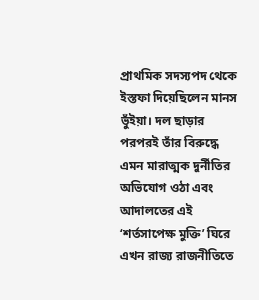প্রাথমিক সদস্যপদ থেকে ইস্তফা দিয়েছিলেন মানস ভুঁইয়া। দল ছাড়ার পরপরই তাঁর বিরুদ্ধে এমন মারাত্মক দুর্নীতির অভিযোগ ওঠা এবং আদালতের এই ‘শর্তসাপেক্ষ মুক্তি’ ঘিরে এখন রাজ্য রাজনীতিতে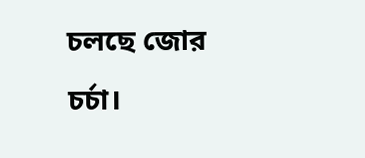চলছে জোর চর্চা।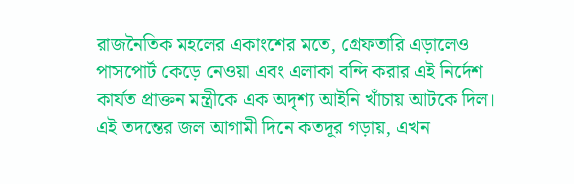রাজনৈতিক মহলের একাংশের মতে, গ্রেফতারি এড়ালেও পাসপোর্ট কেড়ে নেওয়া এবং এলাকা বন্দি করার এই নির্দেশ কার্যত প্রাক্তন মন্ত্রীকে এক অদৃশ্য আইনি খাঁচায় আটকে দিল। এই তদন্তের জল আগামী দিনে কতদূর গড়ায়, এখন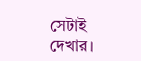সেটাই দেখার।